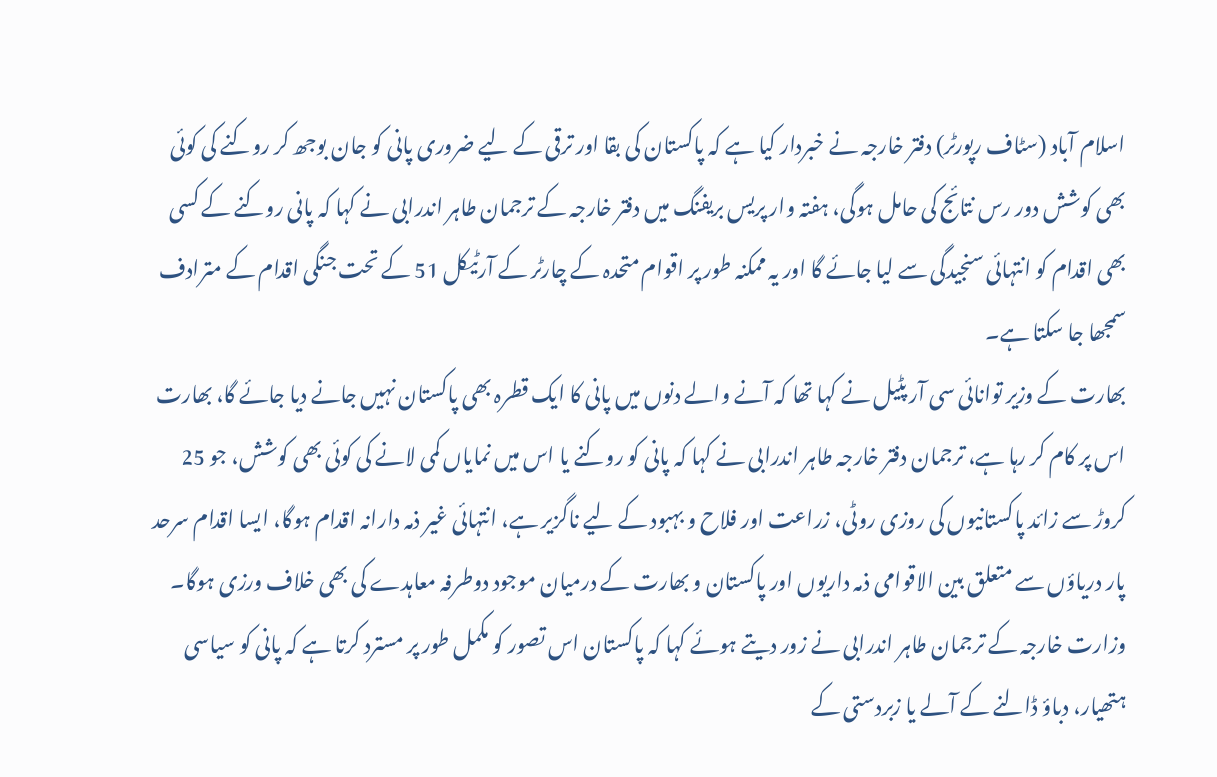اسلام آباد (سٹاف رپورٹر) دفتر خارجہ نے خبردار کیا ہے کہ پاکستان کی بقا اور ترقی کے لیے ضروری پانی کو جان بوجھ کر روکنے کی کوئی بھی کوشش دور رس نتائج کی حامل ہوگی، ہفتہ وار پریس بریفنگ میں دفتر خارجہ کے ترجمان طاہر اندرابی نے کہا کہ پانی روکنے کے کسی بھی اقدام کو انتہائی سنجیدگی سے لیا جائے گا اور یہ ممکنہ طور پر اقوام متحدہ کے چارٹر کے آرٹیکل 51 کے تحت جنگی اقدام کے مترادف سمجھا جا سکتا ہے۔
بھارت کے وزیر توانائی سی آر پٹیل نے کہا تھا کہ آنے والے دنوں میں پانی کا ایک قطرہ بھی پاکستان نہیں جانے دیا جائے گا، بھارت اس پر کام کر رہا ہے، ترجمان دفتر خارجہ طاہر اندرابی نے کہا کہ پانی کو روکنے یا اس میں نمایاں کمی لانے کی کوئی بھی کوشش، جو 25 کروڑ سے زائد پاکستانیوں کی روزی روٹی، زراعت اور فلاح و بہبود کے لیے ناگزیر ہے، انتہائی غیر ذمہ دارانہ اقدام ہوگا، ایسا اقدام سرحد پار دریاؤں سے متعلق بین الاقوامی ذمہ داریوں اور پاکستان و بھارت کے درمیان موجود دوطرفہ معاہدے کی بھی خلاف ورزی ہوگا۔
وزارت خارجہ کے ترجمان طاہر اندرابی نے زور دیتے ہوئے کہا کہ پاکستان اس تصور کو مکمل طور پر مسترد کرتا ہے کہ پانی کو سیاسی ہتھیار، دباؤ ڈالنے کے آلے یا زبردستی کے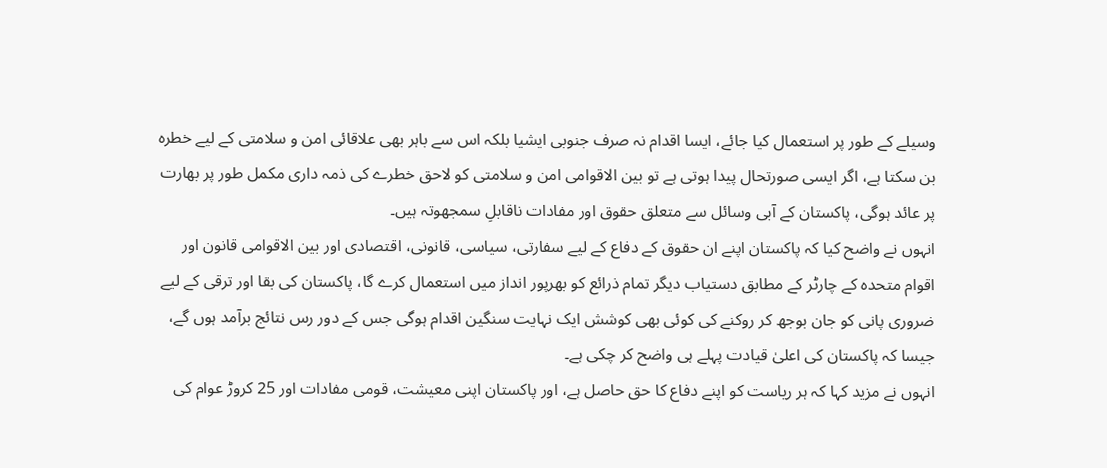وسیلے کے طور پر استعمال کیا جائے، ایسا اقدام نہ صرف جنوبی ایشیا بلکہ اس سے باہر بھی علاقائی امن و سلامتی کے لیے خطرہ بن سکتا ہے، اگر ایسی صورتحال پیدا ہوتی ہے تو بین الاقوامی امن و سلامتی کو لاحق خطرے کی ذمہ داری مکمل طور پر بھارت پر عائد ہوگی، پاکستان کے آبی وسائل سے متعلق حقوق اور مفادات ناقابلِ سمجھوتہ ہیں۔
انہوں نے واضح کیا کہ پاکستان اپنے ان حقوق کے دفاع کے لیے سفارتی، سیاسی، قانونی، اقتصادی اور بین الاقوامی قانون اور اقوام متحدہ کے چارٹر کے مطابق دستیاب دیگر تمام ذرائع کو بھرپور انداز میں استعمال کرے گا، پاکستان کی بقا اور ترقی کے لیے ضروری پانی کو جان بوجھ کر روکنے کی کوئی بھی کوشش ایک نہایت سنگین اقدام ہوگی جس کے دور رس نتائج برآمد ہوں گے، جیسا کہ پاکستان کی اعلیٰ قیادت پہلے ہی واضح کر چکی ہے۔
انہوں نے مزید کہا کہ ہر ریاست کو اپنے دفاع کا حق حاصل ہے، اور پاکستان اپنی معیشت، قومی مفادات اور 25 کروڑ عوام کی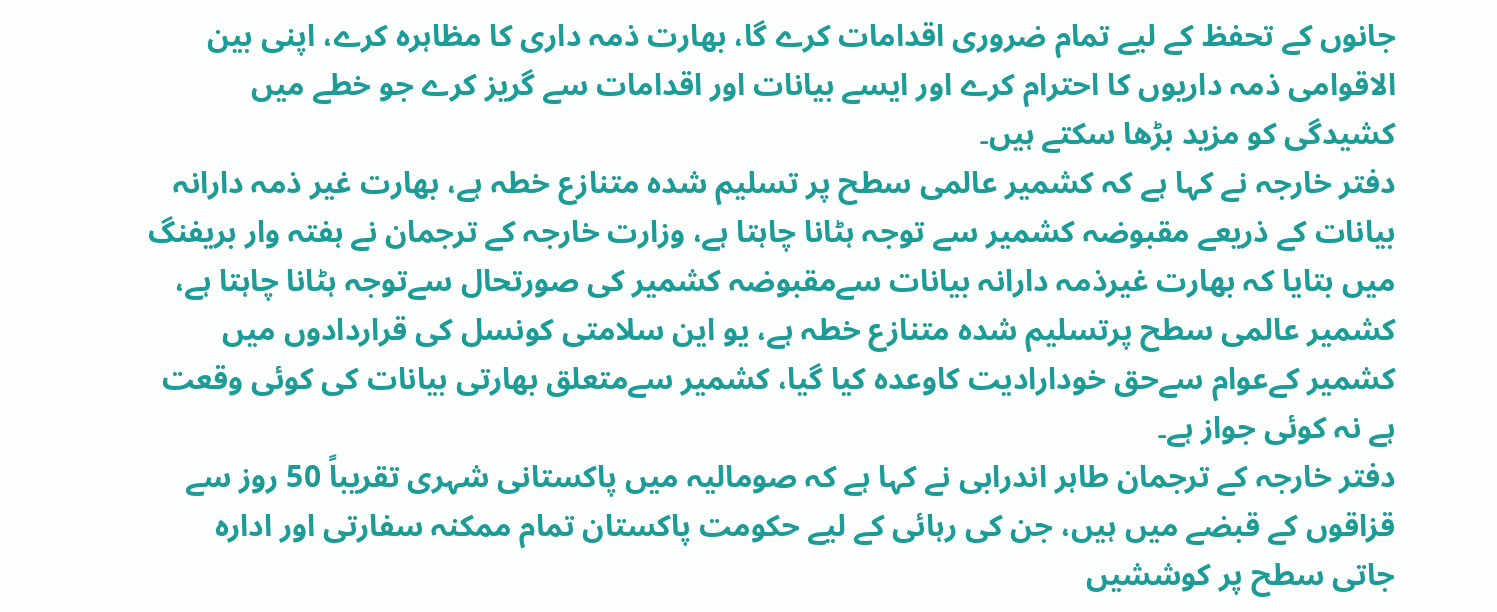جانوں کے تحفظ کے لیے تمام ضروری اقدامات کرے گا، بھارت ذمہ داری کا مظاہرہ کرے، اپنی بین الاقوامی ذمہ داریوں کا احترام کرے اور ایسے بیانات اور اقدامات سے گریز کرے جو خطے میں کشیدگی کو مزید بڑھا سکتے ہیں۔
دفتر خارجہ نے کہا ہے کہ کشمیر عالمی سطح پر تسلیم شدہ متنازع خطہ ہے، بھارت غیر ذمہ دارانہ بیانات کے ذریعے مقبوضہ کشمیر سے توجہ ہٹانا چاہتا ہے، وزارت خارجہ کے ترجمان نے ہفتہ وار بریفنگ میں بتایا کہ بھارت غیرذمہ دارانہ بیانات سےمقبوضہ کشمیر کی صورتحال سےتوجہ ہٹانا چاہتا ہے، کشمیر عالمی سطح پرتسلیم شدہ متنازع خطہ ہے، یو این سلامتی کونسل کی قراردادوں میں کشمیر کےعوام سےحق خودارادیت کاوعدہ کیا گیا، کشمیر سےمتعلق بھارتی بیانات کی کوئی وقعت ہے نہ کوئی جواز ہے۔
دفتر خارجہ کے ترجمان طاہر اندرابی نے کہا ہے کہ صومالیہ میں پاکستانی شہری تقریباً 50 روز سے قزاقوں کے قبضے میں ہیں، جن کی رہائی کے لیے حکومت پاکستان تمام ممکنہ سفارتی اور ادارہ جاتی سطح پر کوششیں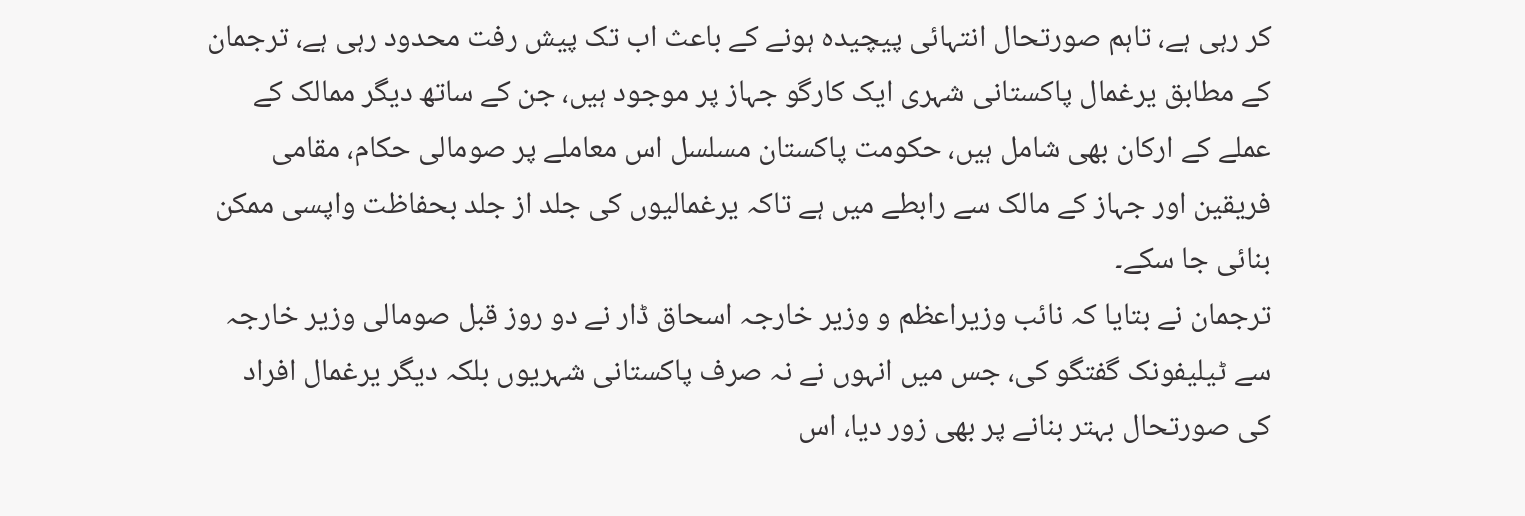کر رہی ہے، تاہم صورتحال انتہائی پیچیدہ ہونے کے باعث اب تک پیش رفت محدود رہی ہے، ترجمان کے مطابق یرغمال پاکستانی شہری ایک کارگو جہاز پر موجود ہیں، جن کے ساتھ دیگر ممالک کے عملے کے ارکان بھی شامل ہیں، حکومت پاکستان مسلسل اس معاملے پر صومالی حکام، مقامی فریقین اور جہاز کے مالک سے رابطے میں ہے تاکہ یرغمالیوں کی جلد از جلد بحفاظت واپسی ممکن بنائی جا سکے۔
ترجمان نے بتایا کہ نائب وزیراعظم و وزیر خارجہ اسحاق ڈار نے دو روز قبل صومالی وزیر خارجہ سے ٹیلیفونک گفتگو کی، جس میں انہوں نے نہ صرف پاکستانی شہریوں بلکہ دیگر یرغمال افراد کی صورتحال بہتر بنانے پر بھی زور دیا، اس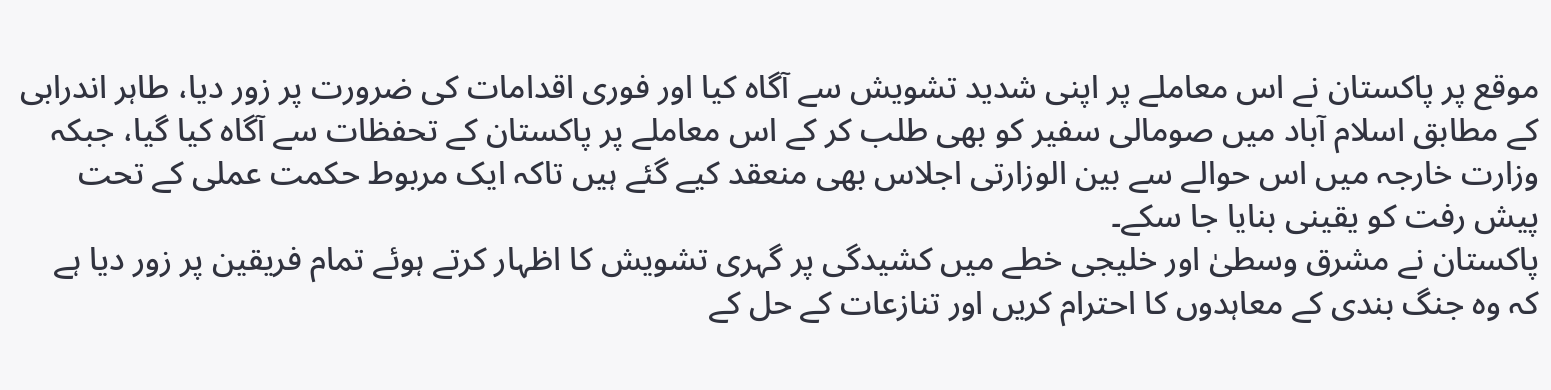موقع پر پاکستان نے اس معاملے پر اپنی شدید تشویش سے آگاہ کیا اور فوری اقدامات کی ضرورت پر زور دیا، طاہر اندرابی کے مطابق اسلام آباد میں صومالی سفیر کو بھی طلب کر کے اس معاملے پر پاکستان کے تحفظات سے آگاہ کیا گیا، جبکہ وزارت خارجہ میں اس حوالے سے بین الوزارتی اجلاس بھی منعقد کیے گئے ہیں تاکہ ایک مربوط حکمت عملی کے تحت پیش رفت کو یقینی بنایا جا سکے۔
پاکستان نے مشرق وسطیٰ اور خلیجی خطے میں کشیدگی پر گہری تشویش کا اظہار کرتے ہوئے تمام فریقین پر زور دیا ہے کہ وہ جنگ بندی کے معاہدوں کا احترام کریں اور تنازعات کے حل کے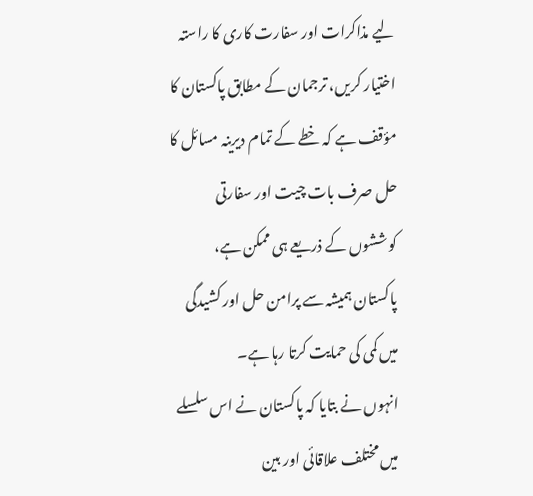لیے مذاکرات اور سفارت کاری کا راستہ اختیار کریں، ترجمان کے مطابق پاکستان کا مؤقف ہے کہ خطے کے تمام دیرینہ مسائل کا حل صرف بات چیت اور سفارتی کوششوں کے ذریعے ہی ممکن ہے، پاکستان ہمیشہ سے پرامن حل اور کشیدگی میں کمی کی حمایت کرتا رہا ہے۔
انہوں نے بتایا کہ پاکستان نے اس سلسلے میں مختلف علاقائی اور بین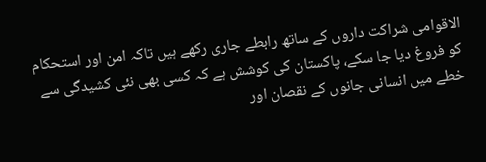الاقوامی شراکت داروں کے ساتھ رابطے جاری رکھے ہیں تاکہ امن اور استحکام کو فروغ دیا جا سکے، پاکستان کی کوشش ہے کہ کسی بھی نئی کشیدگی سے خطے میں انسانی جانوں کے نقصان اور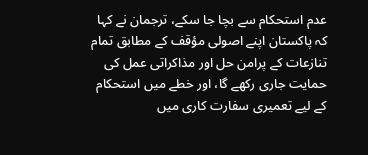عدم استحکام سے بچا جا سکے، ترجمان نے کہا کہ پاکستان اپنے اصولی مؤقف کے مطابق تمام تنازعات کے پرامن حل اور مذاکراتی عمل کی حمایت جاری رکھے گا، اور خطے میں استحکام کے لیے تعمیری سفارت کاری میں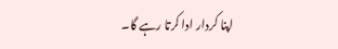اپنا کردار ادا کرتا رہے گا۔